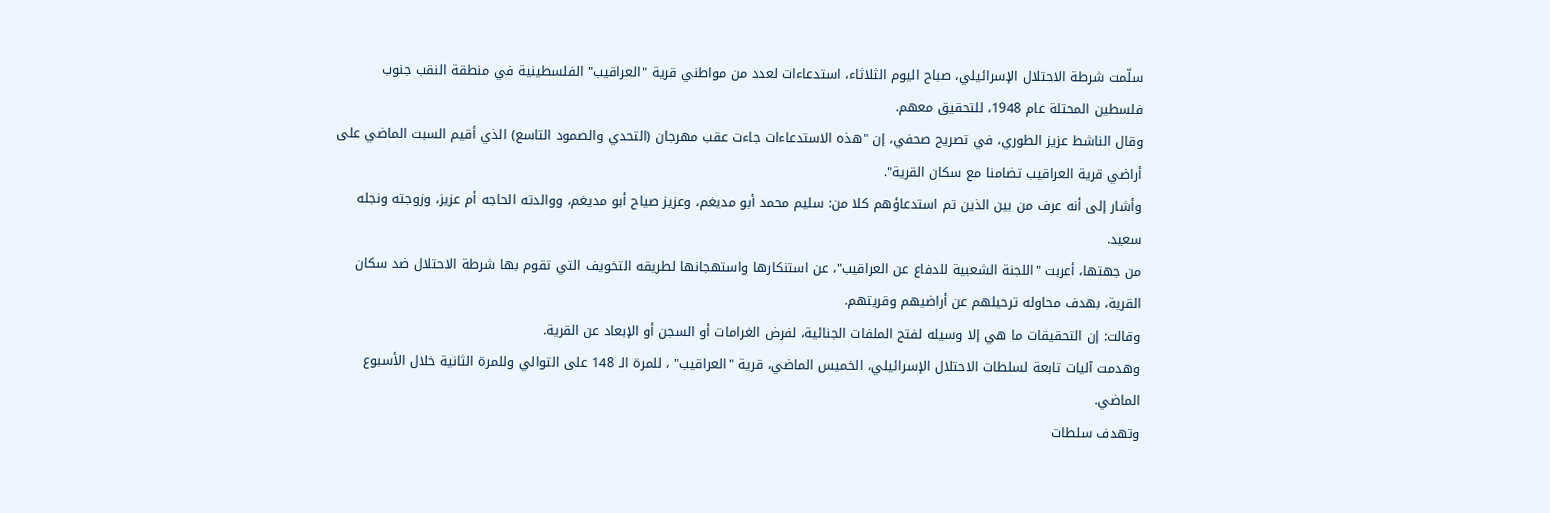سلّمت شرطة الاحتلال الإسرائيلي، صباح اليوم الثلاثاء، استدعاءات لعدد من مواطني قرية "العراقيب" الفلسطينية في منطقة النقب جنوب فلسطين المحتلة عام 1948، للتحقيق معهم.
وقال الناشط عزيز الطوري، في تصريح صحفي، إن "هذه الاستدعاءات جاءت عقب مهرجان (التحدي والصمود التاسع) الذي أقيم السبت الماضي على أراضي قرية العراقيب تضامنا مع سكان القرية".
وأشار إلى أنه عرف من بين الذين تم استدعاؤهم كلا من: سليم محمد أبو مديغم، وعزيز صياح أبو مديغم، ووالدته الحاجه أم عزيز، وزوجته ونجله سعيد.
من جهتها، أعربت "اللجنة الشعبية للدفاع عن العراقيب"، عن استنكارها واستهجانها لطريقه التخويف التي تقوم بها شرطة الاحتلال ضد سكان القرية، بهدف محاوله ترحيلهم عن أراضيهم وقريتهم.
وقالت: إن التحقيقات ما هي إلا وسيله لفتح الملفات الجنائية، لفرض الغرامات أو السجن أو الإبعاد عن القرية.
وهدمت آليات تابعة لسلطات الاحتلال الإسرائيلي، الخميس الماضي، قرية "العراقيب" ، للمرة الـ 148 على التوالي وللمرة الثانية خلال الأسبوع الماضي.
وتهدف سلطات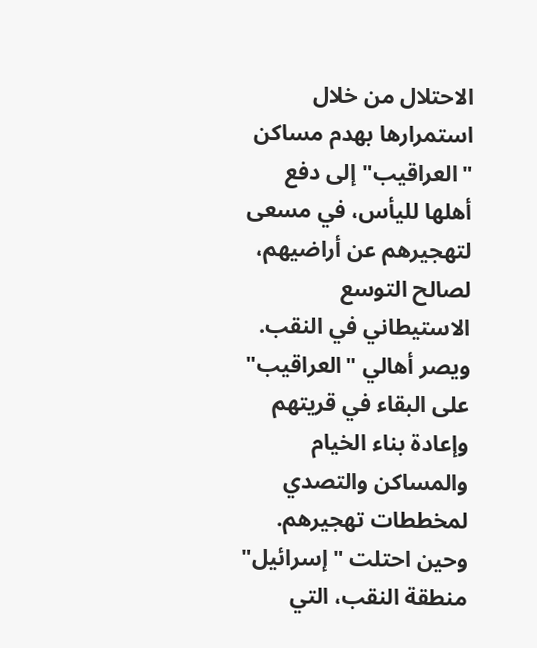الاحتلال من خلال استمرارها بهدم مساكن "العراقيب" إلى دفع أهلها لليأس، في مسعى لتهجيرهم عن أراضيهم، لصالح التوسع الاستيطاني في النقب.
ويصر أهالي "العراقيب" على البقاء في قريتهم وإعادة بناء الخيام والمساكن والتصدي لمخططات تهجيرهم.
وحين احتلت "إسرائيل" منطقة النقب، التي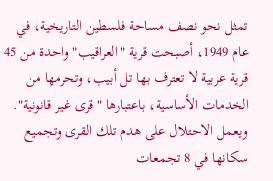تمثل نحو نصف مساحة فلسطين التاريخية، في عام 1949، أصبحت قرية "العراقيب" واحدة من 45 قرية عربية لا تعترف بها تل أبيب، وتحرمها من الخدمات الأساسية، باعتبارها "قرى غير قانونية".
ويعمل الاحتلال على هدم تلك القرى وتجميع سكانها في 8 تجمعات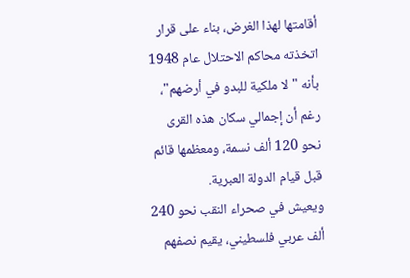أقامتها لهذا الغرض، بناء على قرار اتخذته محاكم الاحتلال عام 1948 بأنه "لا ملكية للبدو في أرضهم"، رغم أن إجمالي سكان هذه القرى نحو 120 ألف نسمة، ومعظمها قائم قبل قيام الدولة العبرية.
ويعيش في صحراء النقب نحو 240 ألف عربي فلسطيني، يقيم نصفهم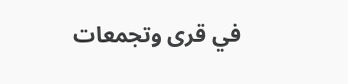في قرى وتجمعات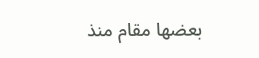بعضها مقام منذ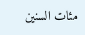مئات السنين